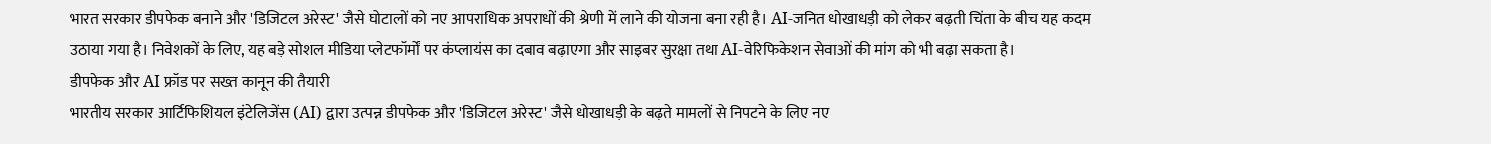भारत सरकार डीपफेक बनाने और 'डिजिटल अरेस्ट' जैसे घोटालों को नए आपराधिक अपराधों की श्रेणी में लाने की योजना बना रही है। AI-जनित धोखाधड़ी को लेकर बढ़ती चिंता के बीच यह कदम उठाया गया है। निवेशकों के लिए, यह बड़े सोशल मीडिया प्लेटफॉर्मों पर कंप्लायंस का दबाव बढ़ाएगा और साइबर सुरक्षा तथा AI-वेरिफिकेशन सेवाओं की मांग को भी बढ़ा सकता है।
डीपफेक और AI फ्रॉड पर सख्त कानून की तैयारी
भारतीय सरकार आर्टिफिशियल इंटेलिजेंस (AI) द्वारा उत्पन्न डीपफेक और 'डिजिटल अरेस्ट' जैसे धोखाधड़ी के बढ़ते मामलों से निपटने के लिए नए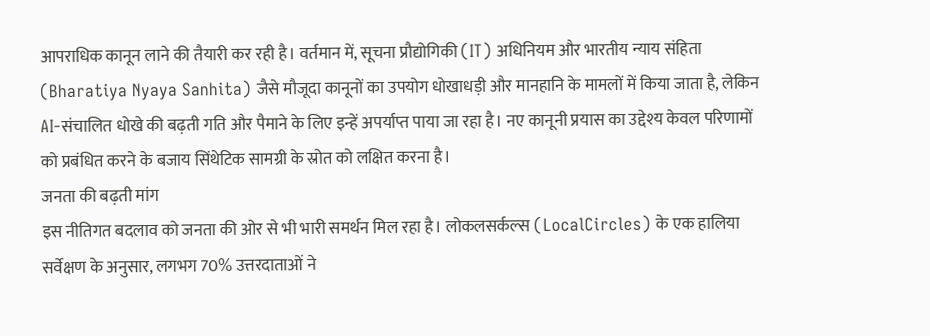आपराधिक कानून लाने की तैयारी कर रही है। वर्तमान में, सूचना प्रौद्योगिकी (IT) अधिनियम और भारतीय न्याय संहिता (Bharatiya Nyaya Sanhita) जैसे मौजूदा कानूनों का उपयोग धोखाधड़ी और मानहानि के मामलों में किया जाता है, लेकिन AI-संचालित धोखे की बढ़ती गति और पैमाने के लिए इन्हें अपर्याप्त पाया जा रहा है। नए कानूनी प्रयास का उद्देश्य केवल परिणामों को प्रबंधित करने के बजाय सिंथेटिक सामग्री के स्रोत को लक्षित करना है।
जनता की बढ़ती मांग
इस नीतिगत बदलाव को जनता की ओर से भी भारी समर्थन मिल रहा है। लोकलसर्कल्स (LocalCircles) के एक हालिया सर्वेक्षण के अनुसार, लगभग 70% उत्तरदाताओं ने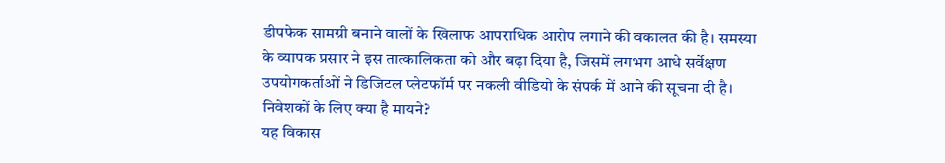डीपफेक सामग्री बनाने वालों के खिलाफ आपराधिक आरोप लगाने की वकालत की है। समस्या के व्यापक प्रसार ने इस तात्कालिकता को और बढ़ा दिया है, जिसमें लगभग आधे सर्वेक्षण उपयोगकर्ताओं ने डिजिटल प्लेटफॉर्म पर नकली वीडियो के संपर्क में आने की सूचना दी है।
निवेशकों के लिए क्या है मायने?
यह विकास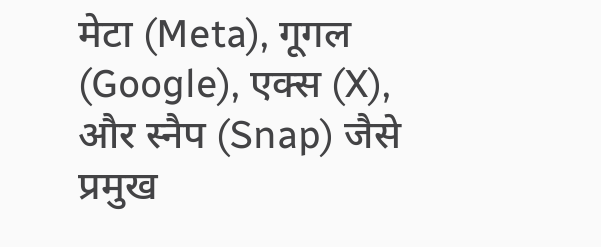मेटा (Meta), गूगल (Google), एक्स (X), और स्नैप (Snap) जैसे प्रमुख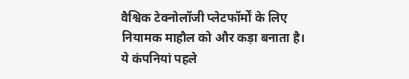वैश्विक टेक्नोलॉजी प्लेटफॉर्मों के लिए नियामक माहौल को और कड़ा बनाता है। ये कंपनियां पहले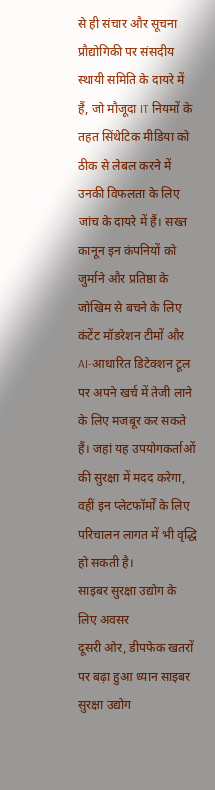से ही संचार और सूचना प्रौद्योगिकी पर संसदीय स्थायी समिति के दायरे में हैं, जो मौजूदा IT नियमों के तहत सिंथेटिक मीडिया को ठीक से लेबल करने में उनकी विफलता के लिए जांच के दायरे में हैं। सख्त कानून इन कंपनियों को जुर्माने और प्रतिष्ठा के जोखिम से बचने के लिए कंटेंट मॉडरेशन टीमों और AI-आधारित डिटेक्शन टूल पर अपने खर्च में तेजी लाने के लिए मजबूर कर सकते हैं। जहां यह उपयोगकर्ताओं की सुरक्षा में मदद करेगा, वहीं इन प्लेटफॉर्मों के लिए परिचालन लागत में भी वृद्धि हो सकती है।
साइबर सुरक्षा उद्योग के लिए अवसर
दूसरी ओर, डीपफेक खतरों पर बढ़ा हुआ ध्यान साइबर सुरक्षा उद्योग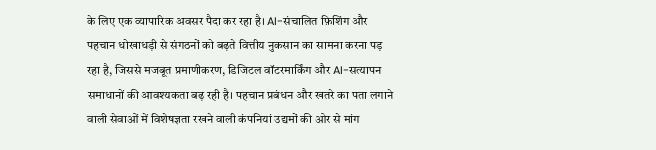के लिए एक व्यापारिक अवसर पैदा कर रहा है। AI-संचालित फ़िशिंग और पहचान धोखाधड़ी से संगठनों को बढ़ते वित्तीय नुकसान का सामना करना पड़ रहा है, जिससे मजबूत प्रमाणीकरण, डिजिटल वॉटरमार्किंग और AI-सत्यापन समाधानों की आवश्यकता बढ़ रही है। पहचान प्रबंधन और खतरे का पता लगाने वाली सेवाओं में विशेषज्ञता रखने वाली कंपनियां उद्यमों की ओर से मांग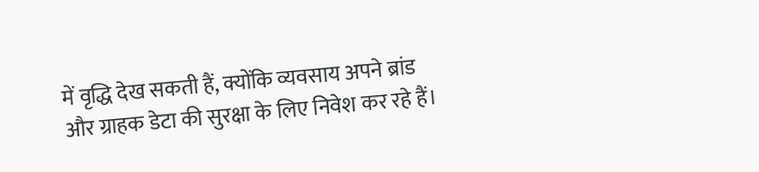में वृद्धि देख सकती हैं, क्योंकि व्यवसाय अपने ब्रांड और ग्राहक डेटा की सुरक्षा के लिए निवेश कर रहे हैं।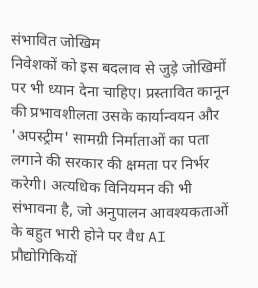संभावित जोखिम
निवेशकों को इस बदलाव से जुड़े जोखिमों पर भी ध्यान देना चाहिए। प्रस्तावित कानून की प्रभावशीलता उसके कार्यान्वयन और 'अपस्ट्रीम' सामग्री निर्माताओं का पता लगाने की सरकार की क्षमता पर निर्भर करेगी। अत्यधिक विनियमन की भी संभावना है, जो अनुपालन आवश्यकताओं के बहुत भारी होने पर वैध AI प्रौद्योगिकियों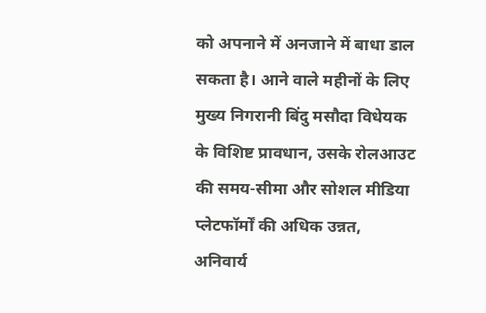को अपनाने में अनजाने में बाधा डाल सकता है। आने वाले महीनों के लिए मुख्य निगरानी बिंदु मसौदा विधेयक के विशिष्ट प्रावधान, उसके रोलआउट की समय-सीमा और सोशल मीडिया प्लेटफॉर्मों की अधिक उन्नत, अनिवार्य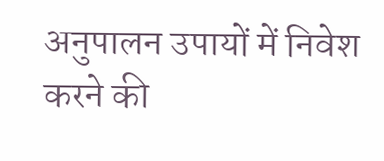अनुपालन उपायों में निवेश करने की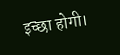इच्छा होगी।